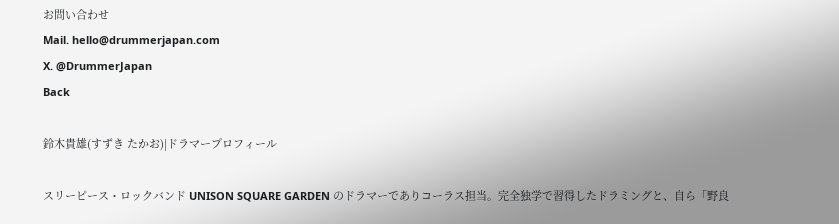お問い合わせ
Mail. hello@drummerjapan.com
X. @DrummerJapan
Back

鈴木貴雄(すずき たかお)|ドラマープロフィール

スリーピース・ロックバンド UNISON SQUARE GARDEN のドラマーでありコーラス担当。完全独学で習得したドラミングと、自ら「野良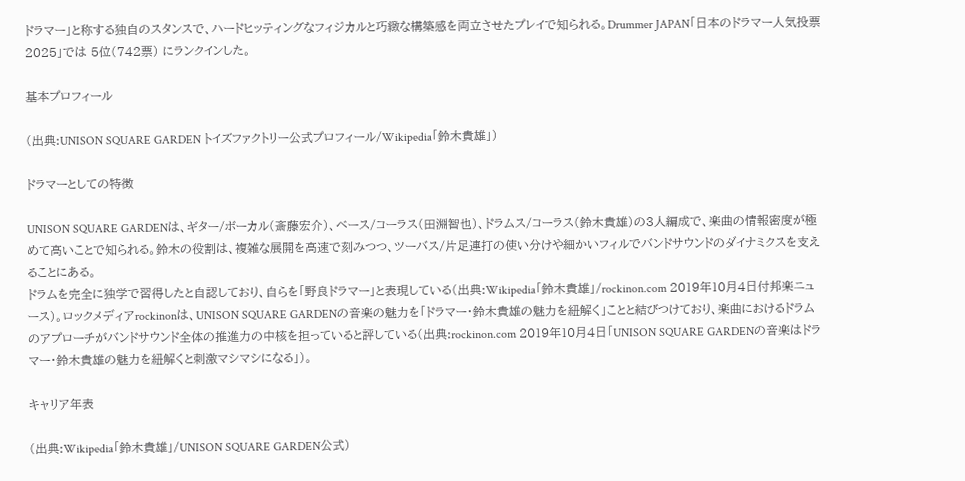ドラマー」と称する独自のスタンスで、ハードヒッティングなフィジカルと巧緻な構築感を両立させたプレイで知られる。Drummer JAPAN「日本のドラマー人気投票2025」では 5位(742票) にランクインした。

基本プロフィール

(出典:UNISON SQUARE GARDEN トイズファクトリー公式プロフィール/Wikipedia「鈴木貴雄」)

ドラマーとしての特徴

UNISON SQUARE GARDENは、ギター/ボーカル(斎藤宏介)、ベース/コーラス(田淵智也)、ドラムス/コーラス(鈴木貴雄)の3人編成で、楽曲の情報密度が極めて高いことで知られる。鈴木の役割は、複雑な展開を高速で刻みつつ、ツーバス/片足連打の使い分けや細かいフィルでバンドサウンドのダイナミクスを支えることにある。
ドラムを完全に独学で習得したと自認しており、自らを「野良ドラマー」と表現している(出典:Wikipedia「鈴木貴雄」/rockinon.com 2019年10月4日付邦楽ニュース)。ロックメディアrockinonは、UNISON SQUARE GARDENの音楽の魅力を「ドラマー・鈴木貴雄の魅力を紐解く」ことと結びつけており、楽曲におけるドラムのアプローチがバンドサウンド全体の推進力の中核を担っていると評している(出典:rockinon.com 2019年10月4日「UNISON SQUARE GARDENの音楽はドラマー・鈴木貴雄の魅力を紐解くと刺激マシマシになる」)。

キャリア年表

(出典:Wikipedia「鈴木貴雄」/UNISON SQUARE GARDEN公式)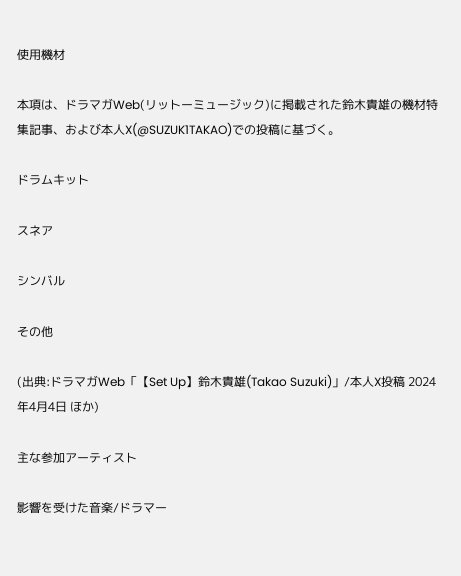使用機材

本項は、ドラマガWeb(リットーミュージック)に掲載された鈴木貴雄の機材特集記事、および本人X(@SUZUK1TAKAO)での投稿に基づく。

ドラムキット

スネア

シンバル

その他

(出典:ドラマガWeb「【Set Up】鈴木貴雄(Takao Suzuki)」/本人X投稿 2024年4月4日 ほか)

主な参加アーティスト

影響を受けた音楽/ドラマー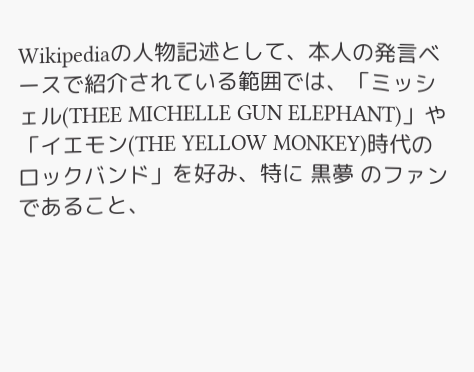Wikipediaの人物記述として、本人の発言ベースで紹介されている範囲では、「ミッシェル(THEE MICHELLE GUN ELEPHANT)」や「イエモン(THE YELLOW MONKEY)時代のロックバンド」を好み、特に 黒夢 のファンであること、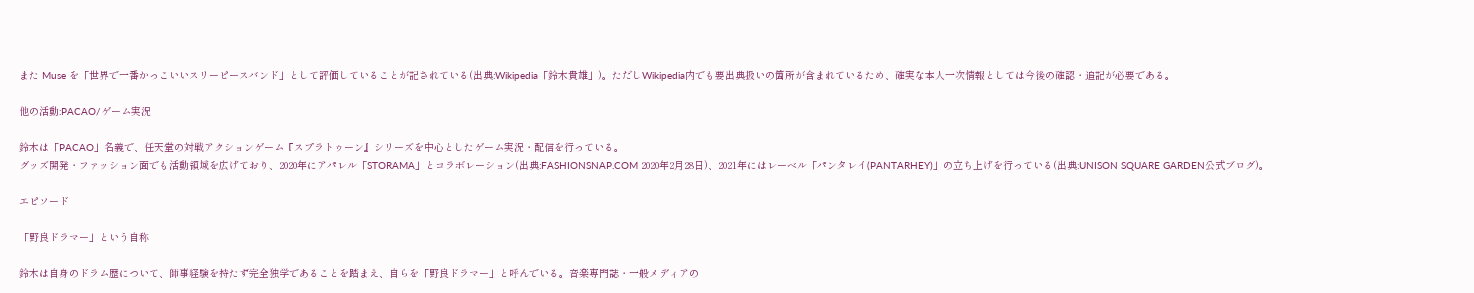また Muse を「世界で一番かっこいいスリーピースバンド」として評価していることが記されている(出典:Wikipedia「鈴木貴雄」)。ただしWikipedia内でも要出典扱いの箇所が含まれているため、確実な本人一次情報としては今後の確認・追記が必要である。

他の活動:PACAO/ゲーム実況

鈴木は「PACAO」名義で、任天堂の対戦アクションゲーム『スプラトゥーン』シリーズを中心としたゲーム実況・配信を行っている。
グッズ開発・ファッション面でも活動領域を広げており、2020年にアパレル「STORAMA」とコラボレーション(出典:FASHIONSNAP.COM 2020年2月28日)、2021年にはレーベル「パンタレイ(PANTARHEY)」の立ち上げを行っている(出典:UNISON SQUARE GARDEN公式ブログ)。

エピソード

「野良ドラマー」という自称

鈴木は自身のドラム歴について、師事経験を持たず完全独学であることを踏まえ、自らを「野良ドラマー」と呼んでいる。音楽専門誌・一般メディアの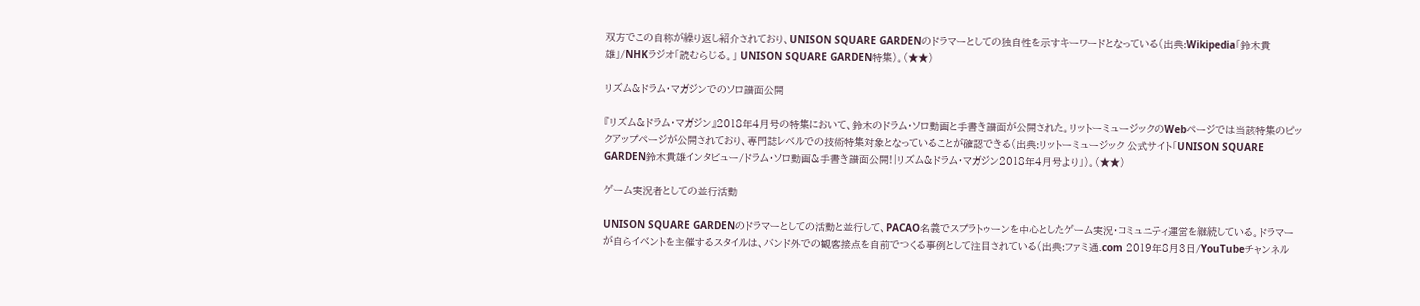双方でこの自称が繰り返し紹介されており、UNISON SQUARE GARDENのドラマーとしての独自性を示すキーワードとなっている(出典:Wikipedia「鈴木貴雄」/NHKラジオ「読むらじる。」 UNISON SQUARE GARDEN特集)。(★★)

リズム&ドラム・マガジンでのソロ譜面公開

『リズム&ドラム・マガジン』2018年4月号の特集において、鈴木のドラム・ソロ動画と手書き譜面が公開された。リットーミュージックのWebページでは当該特集のピックアップページが公開されており、専門誌レベルでの技術特集対象となっていることが確認できる(出典:リットーミュージック 公式サイト「UNISON SQUARE GARDEN鈴木貴雄インタビュー/ドラム・ソロ動画&手書き譜面公開!|リズム&ドラム・マガジン2018年4月号より」)。(★★)

ゲーム実況者としての並行活動

UNISON SQUARE GARDENのドラマーとしての活動と並行して、PACAO名義でスプラトゥーンを中心としたゲーム実況・コミュニティ運営を継続している。ドラマーが自らイベントを主催するスタイルは、バンド外での観客接点を自前でつくる事例として注目されている(出典:ファミ通.com 2019年8月3日/YouTubeチャンネル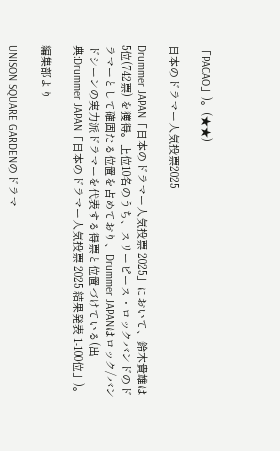「PACAO」)。(★★)

日本のドラマー人気投票2025

Drummer JAPAN「日本のドラマー人気投票 2025」において、鈴木貴雄は 5位(742票) を獲得。上位10名のうち、スリーピース・ロックバンドのドラマーとして確固たる位置を占めており、Drummer JAPANはロック/バンドシーンの実力派ドラマーを代表する得票と位置づけている(出典:Drummer JAPAN「日本のドラマー人気投票 2025 結果発表 1-100位」)。

編集部より

UNISON SQUARE GARDENのドラマ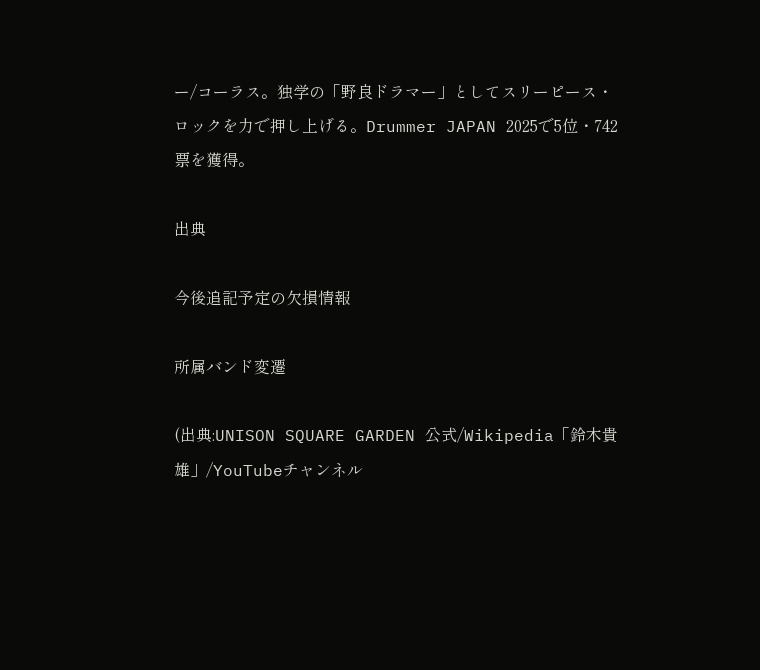ー/コーラス。独学の「野良ドラマー」としてスリーピース・ロックを力で押し上げる。Drummer JAPAN 2025で5位・742票を獲得。

出典

今後追記予定の欠損情報

所属バンド変遷

(出典:UNISON SQUARE GARDEN 公式/Wikipedia「鈴木貴雄」/YouTubeチャンネル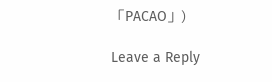「PACAO」)

Leave a Reply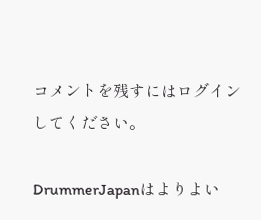コメントを残すにはログインしてください。

DrummerJapanはよりよい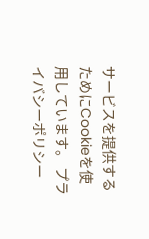サービスを提供するためにCookieを使用しています。 プライバシーポリシー